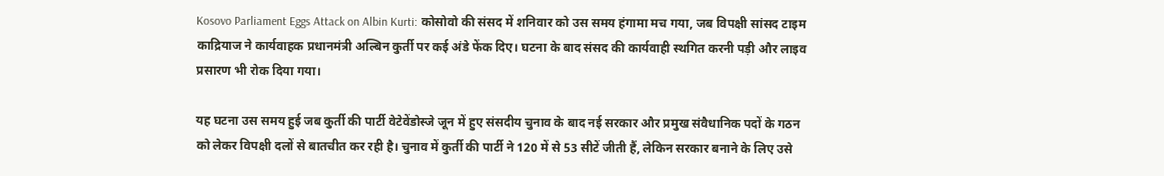Kosovo Parliament Eggs Attack on Albin Kurti: कोसोवो की संसद में शनिवार को उस समय हंगामा मच गया, जब विपक्षी सांसद टाइम काद्रियाज ने कार्यवाहक प्रधानमंत्री अल्बिन कुर्ती पर कई अंडे फेंक दिए। घटना के बाद संसद की कार्यवाही स्थगित करनी पड़ी और लाइव प्रसारण भी रोक दिया गया।

यह घटना उस समय हुई जब कुर्ती की पार्टी वेटेवेंडोस्जे जून में हुए संसदीय चुनाव के बाद नई सरकार और प्रमुख संवैधानिक पदों के गठन को लेकर विपक्षी दलों से बातचीत कर रही है। चुनाव में कुर्ती की पार्टी ने 120 में से 53 सीटें जीती हैं, लेकिन सरकार बनाने के लिए उसे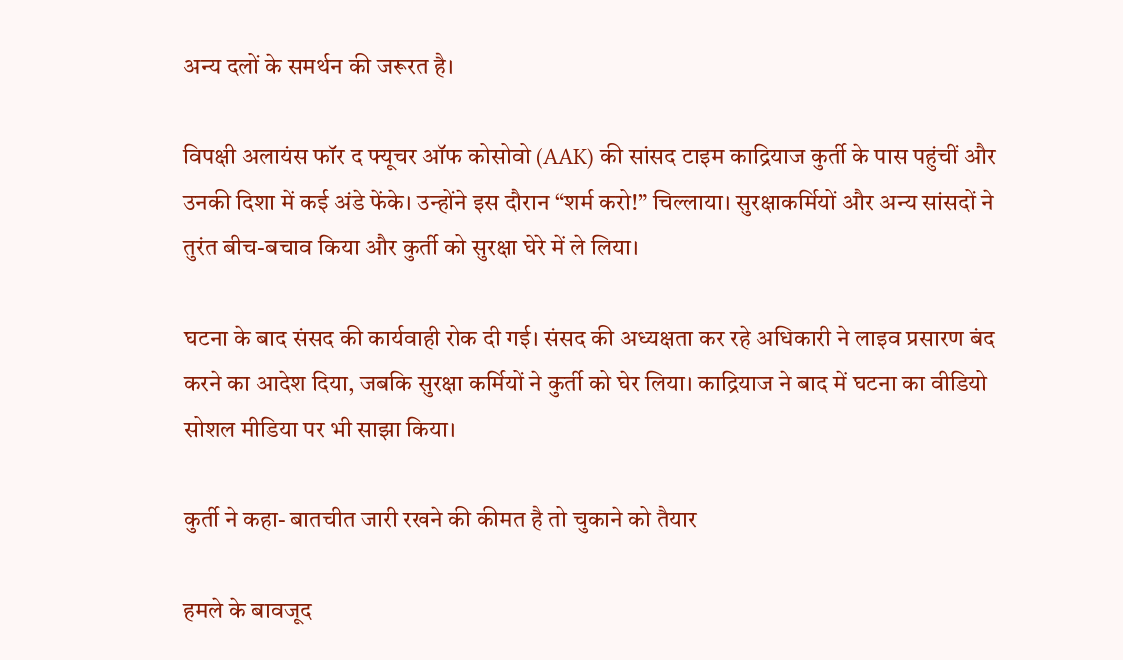अन्य दलों के समर्थन की जरूरत है।

विपक्षी अलायंस फॉर द फ्यूचर ऑफ कोसोवो (AAK) की सांसद टाइम काद्रियाज कुर्ती के पास पहुंचीं और उनकी दिशा में कई अंडे फेंके। उन्होंने इस दौरान “शर्म करो!” चिल्लाया। सुरक्षाकर्मियों और अन्य सांसदों ने तुरंत बीच-बचाव किया और कुर्ती को सुरक्षा घेरे में ले लिया।

घटना के बाद संसद की कार्यवाही रोक दी गई। संसद की अध्यक्षता कर रहे अधिकारी ने लाइव प्रसारण बंद करने का आदेश दिया, जबकि सुरक्षा कर्मियों ने कुर्ती को घेर लिया। काद्रियाज ने बाद में घटना का वीडियो सोशल मीडिया पर भी साझा किया।

कुर्ती ने कहा- बातचीत जारी रखने की कीमत है तो चुकाने को तैयार

हमले के बावजूद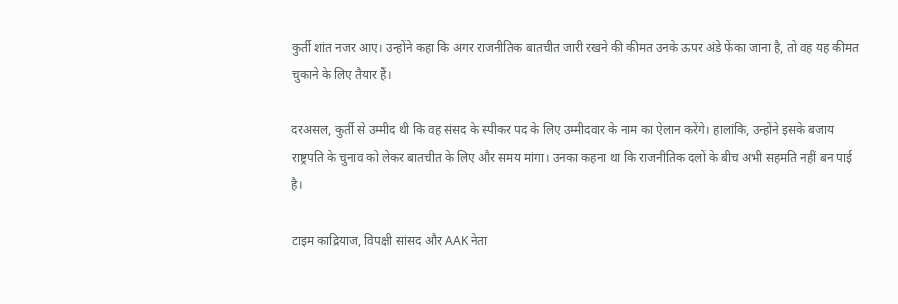कुर्ती शांत नजर आए। उन्होंने कहा कि अगर राजनीतिक बातचीत जारी रखने की कीमत उनके ऊपर अंडे फेंका जाना है, तो वह यह कीमत चुकाने के लिए तैयार हैं।

दरअसल, कुर्ती से उम्मीद थी कि वह संसद के स्पीकर पद के लिए उम्मीदवार के नाम का ऐलान करेंगे। हालांकि, उन्होंने इसके बजाय राष्ट्रपति के चुनाव को लेकर बातचीत के लिए और समय मांगा। उनका कहना था कि राजनीतिक दलों के बीच अभी सहमति नहीं बन पाई है।

टाइम काद्रियाज, विपक्षी सांसद और AAK नेता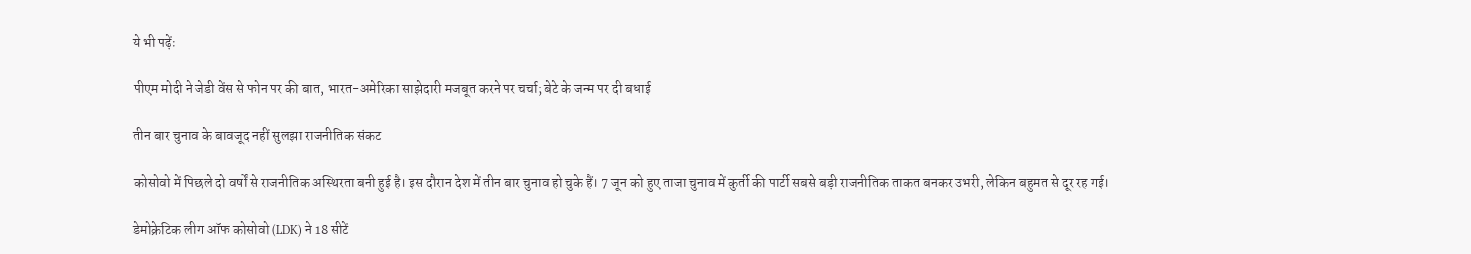ये भी पढ़ेंः

पीएम मोदी ने जेडी वेंस से फोन पर की बात, भारत-अमेरिका साझेदारी मजबूत करने पर चर्चा; बेटे के जन्म पर दी बधाई

तीन बार चुनाव के बावजूद नहीं सुलझा राजनीतिक संकट

कोसोवो में पिछले दो वर्षों से राजनीतिक अस्थिरता बनी हुई है। इस दौरान देश में तीन बार चुनाव हो चुके हैं। 7 जून को हुए ताजा चुनाव में कुर्ती की पार्टी सबसे बड़ी राजनीतिक ताकत बनकर उभरी, लेकिन बहुमत से दूर रह गई।

डेमोक्रेटिक लीग ऑफ कोसोवो (LDK) ने 18 सीटें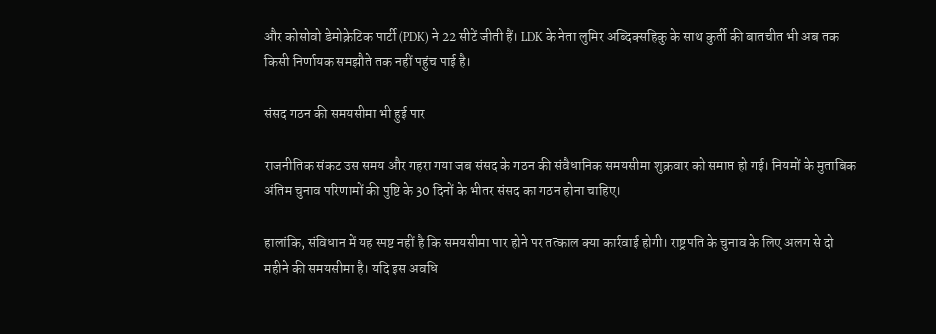और कोसोवो डेमोक्रेटिक पार्टी (PDK) ने 22 सीटें जीती हैं। LDK के नेता लुमिर अब्दिक्सहिकु के साथ कुर्ती की बातचीत भी अब तक किसी निर्णायक समझौते तक नहीं पहुंच पाई है।

संसद गठन की समयसीमा भी हुई पार

राजनीतिक संकट उस समय और गहरा गया जब संसद के गठन की संवैधानिक समयसीमा शुक्रवार को समाप्त हो गई। नियमों के मुताबिक अंतिम चुनाव परिणामों की पुष्टि के 30 दिनों के भीतर संसद का गठन होना चाहिए।

हालांकि, संविधान में यह स्पष्ट नहीं है कि समयसीमा पार होने पर तत्काल क्या कार्रवाई होगी। राष्ट्रपति के चुनाव के लिए अलग से दो महीने की समयसीमा है। यदि इस अवधि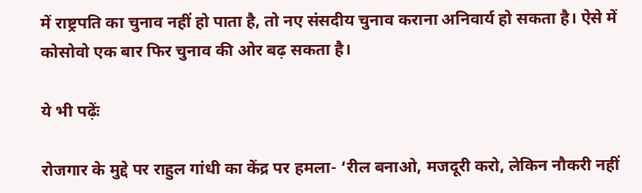में राष्ट्रपति का चुनाव नहीं हो पाता है, तो नए संसदीय चुनाव कराना अनिवार्य हो सकता है। ऐसे में कोसोवो एक बार फिर चुनाव की ओर बढ़ सकता है।

ये भी पढ़ेंः

रोजगार के मुद्दे पर राहुल गांधी का केंद्र पर हमला- ‘रील बनाओ, मजदूरी करो, लेकिन नौकरी नहीं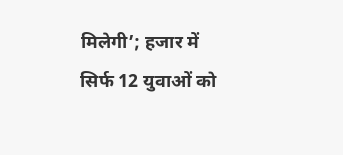मिलेगी’; हजार में सिर्फ 12 युवाओं को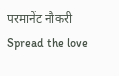परमानेंट नौकरी
Spread the love